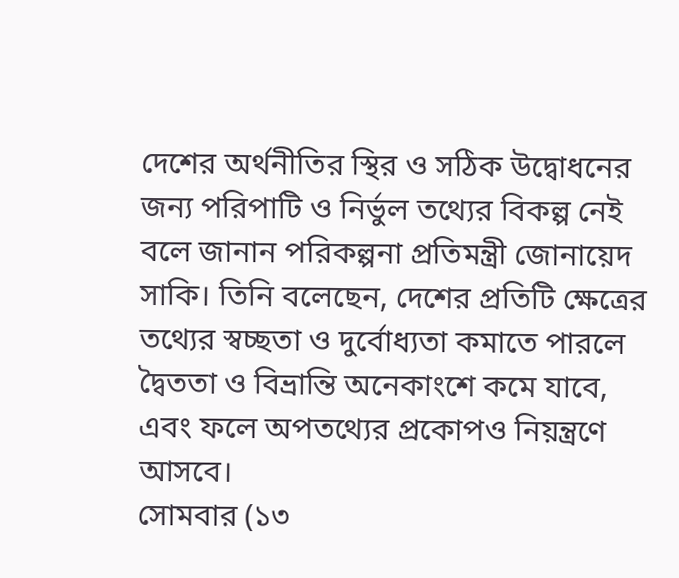দেশের অর্থনীতির স্থির ও সঠিক উদ্বোধনের জন্য পরিপাটি ও নির্ভুল তথ্যের বিকল্প নেই বলে জানান পরিকল্পনা প্রতিমন্ত্রী জোনায়েদ সাকি। তিনি বলেছেন, দেশের প্রতিটি ক্ষেত্রের তথ্যের স্বচ্ছতা ও দুর্বোধ্যতা কমাতে পারলে দ্বৈততা ও বিভ্রান্তি অনেকাংশে কমে যাবে, এবং ফলে অপতথ্যের প্রকোপও নিয়ন্ত্রণে আসবে।
সোমবার (১৩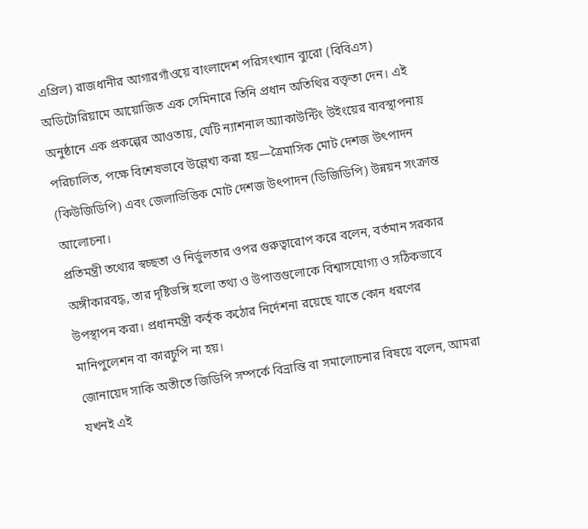এপ্রিল) রাজধানীর আগারগাঁওয়ে বাংলাদেশ পরিসংখ্যান ব্যুরো (বিবিএস) অডিটোরিয়ামে আয়োজিত এক সেমিনারে তিনি প্রধান অতিথির বক্তৃতা দেন। এই অনুষ্ঠানে এক প্রকল্পের আওতায়, যেটি ন্যাশনাল অ্যাকাউন্টিং উইংয়ের ব্যবস্থাপনায় পরিচালিত, পক্ষে বিশেষভাবে উল্লেখ্য করা হয়—ত্রৈমাসিক মোট দেশজ উৎপাদন (কিউজিডিপি) এবং জেলাভিত্তিক মোট দেশজ উৎপাদন (ডিজিডিপি) উন্নয়ন সংক্রান্ত আলোচনা।
প্রতিমন্ত্রী তথ্যের স্বচ্ছতা ও নির্ভুলতার ওপর গুরুত্বারোপ করে বলেন, বর্তমান সরকার অঙ্গীকারবদ্ধ, তার দৃষ্টিভঙ্গি হলো তথ্য ও উপাত্তগুলোকে বিশ্বাসযোগ্য ও সঠিকভাবে উপস্থাপন করা। প্রধানমন্ত্রী কর্তৃক কঠোর নির্দেশনা রয়েছে যাতে কোন ধরণের মানিপুলেশন বা কারচুপি না হয়।
জোনায়েদ সাকি অতীতে জিডিপি সম্পর্কে বিভ্রান্তি বা সমালোচনার বিষয়ে বলেন, আমরা যখনই এই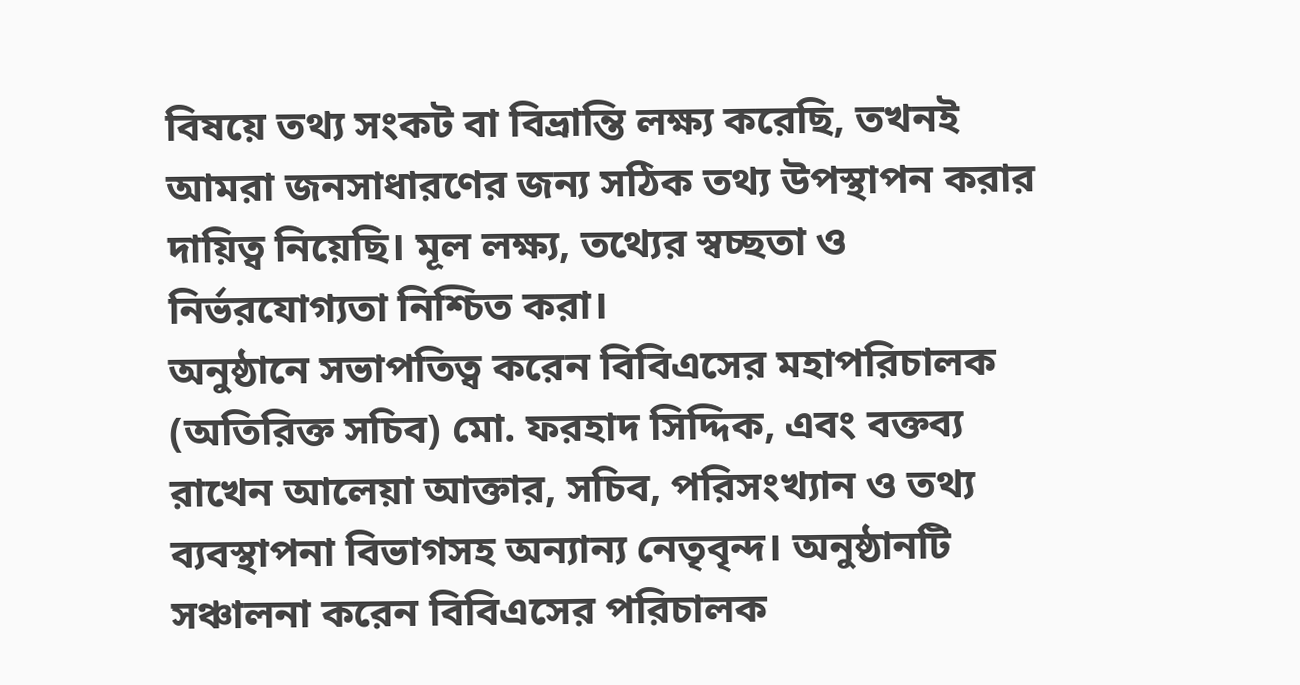বিষয়ে তথ্য সংকট বা বিভ্রান্তি লক্ষ্য করেছি, তখনই আমরা জনসাধারণের জন্য সঠিক তথ্য উপস্থাপন করার দায়িত্ব নিয়েছি। মূল লক্ষ্য, তথ্যের স্বচ্ছতা ও নির্ভরযোগ্যতা নিশ্চিত করা।
অনুষ্ঠানে সভাপতিত্ব করেন বিবিএসের মহাপরিচালক (অতিরিক্ত সচিব) মো. ফরহাদ সিদ্দিক, এবং বক্তব্য রাখেন আলেয়া আক্তার, সচিব, পরিসংখ্যান ও তথ্য ব্যবস্থাপনা বিভাগসহ অন্যান্য নেতৃবৃন্দ। অনুষ্ঠানটি সঞ্চালনা করেন বিবিএসের পরিচালক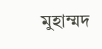মুহাম্মদ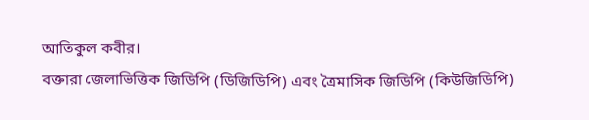আতিকুল কবীর।
বক্তারা জেলাভিত্তিক জিডিপি (ডিজিডিপি) এবং ত্রৈমাসিক জিডিপি (কিউজিডিপি)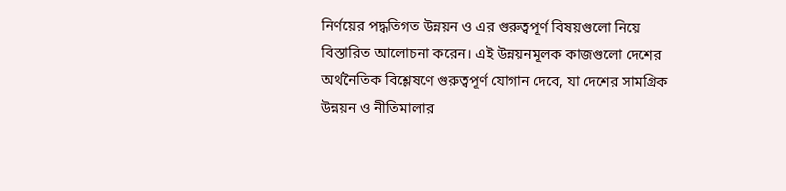নির্ণয়ের পদ্ধতিগত উন্নয়ন ও এর গুরুত্বপূর্ণ বিষয়গুলো নিয়ে বিস্তারিত আলোচনা করেন। এই উন্নয়নমূলক কাজগুলো দেশের অর্থনৈতিক বিশ্লেষণে গুরুত্বপূর্ণ যোগান দেবে, যা দেশের সামগ্রিক উন্নয়ন ও নীতিমালার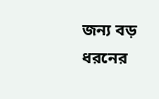জন্য বড় ধরনের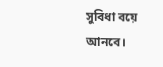সুবিধা বয়ে আনবে।